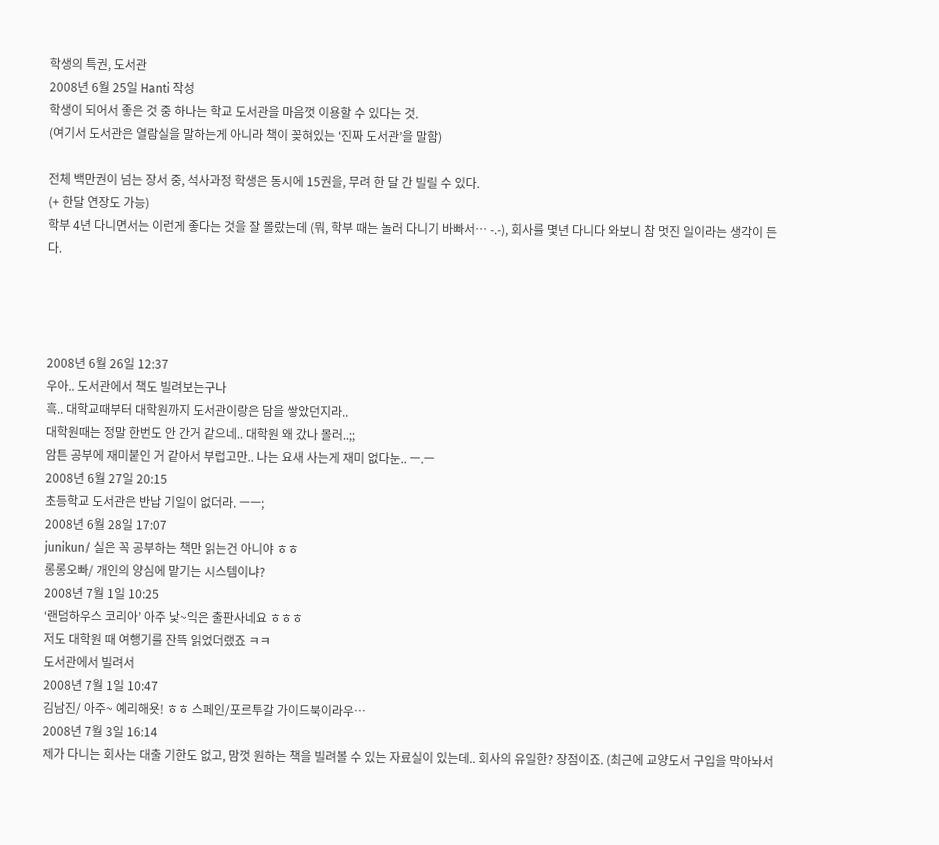학생의 특권, 도서관
2008년 6월 25일 Hanti 작성
학생이 되어서 좋은 것 중 하나는 학교 도서관을 마음껏 이용할 수 있다는 것.
(여기서 도서관은 열람실을 말하는게 아니라 책이 꽂혀있는 ‘진짜 도서관’을 말함)

전체 백만권이 넘는 장서 중, 석사과정 학생은 동시에 15권을, 무려 한 달 간 빌릴 수 있다.
(+ 한달 연장도 가능)
학부 4년 다니면서는 이런게 좋다는 것을 잘 몰랐는데 (뭐, 학부 때는 놀러 다니기 바빠서… -.-), 회사를 몇년 다니다 와보니 참 멋진 일이라는 생각이 든다.




2008년 6월 26일 12:37
우아.. 도서관에서 책도 빌려보는구나
흑.. 대학교때부터 대학원까지 도서관이랑은 담을 쌓았던지라..
대학원때는 정말 한번도 안 간거 같으네.. 대학원 왜 갔나 몰러..;;
암튼 공부에 재미붙인 거 같아서 부럽고만.. 나는 요새 사는게 재미 없다눈.. ㅡ.ㅡ
2008년 6월 27일 20:15
초등학교 도서관은 반납 기일이 없더라. ㅡㅡ;
2008년 6월 28일 17:07
junikun/ 실은 꼭 공부하는 책만 읽는건 아니야 ㅎㅎ
롱롱오빠/ 개인의 양심에 맡기는 시스템이냐?
2008년 7월 1일 10:25
‘랜덤하우스 코리아’ 아주 낯~익은 출판사네요 ㅎㅎㅎ
저도 대학원 때 여행기를 잔뜩 읽었더랬죠 ㅋㅋ
도서관에서 빌려서
2008년 7월 1일 10:47
김남진/ 아주~ 예리해욧! ㅎㅎ 스페인/포르투갈 가이드북이라우…
2008년 7월 3일 16:14
제가 다니는 회사는 대출 기한도 없고, 맘껏 원하는 책을 빌려볼 수 있는 자료실이 있는데.. 회사의 유일한? 장점이죠. (최근에 교양도서 구입을 막아놔서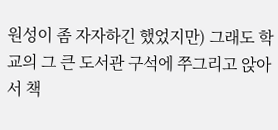원성이 좀 자자하긴 했었지만) 그래도 학교의 그 큰 도서관 구석에 쭈그리고 앉아서 책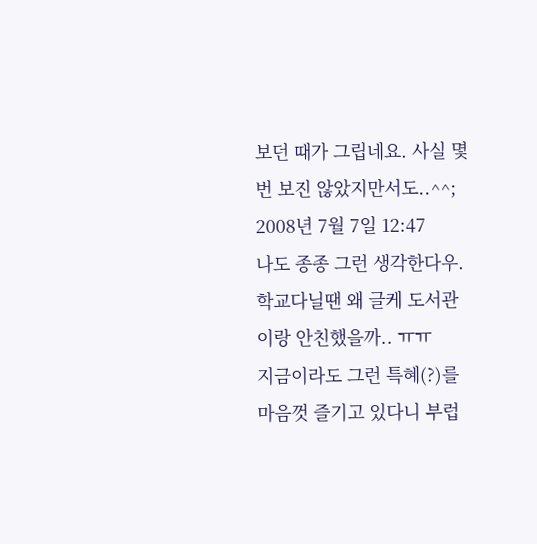보던 때가 그립네요. 사실 몇 번 보진 않았지만서도..^^;
2008년 7월 7일 12:47
나도 종종 그런 생각한다우. 학교다닐땐 왜 글케 도서관이랑 안친했을까.. ㅠㅠ
지금이라도 그런 특혜(?)를 마음껏 즐기고 있다니 부럽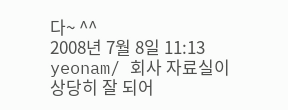다~ ^^
2008년 7월 8일 11:13
yeonam/ 회사 자료실이 상당히 잘 되어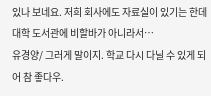있나 보네요. 저희 회사에도 자료실이 있기는 한데 대학 도서관에 비할바가 아니라서…
유경양/ 그러게 말이지. 학교 다시 다닐 수 있게 되어 참 좋다우.